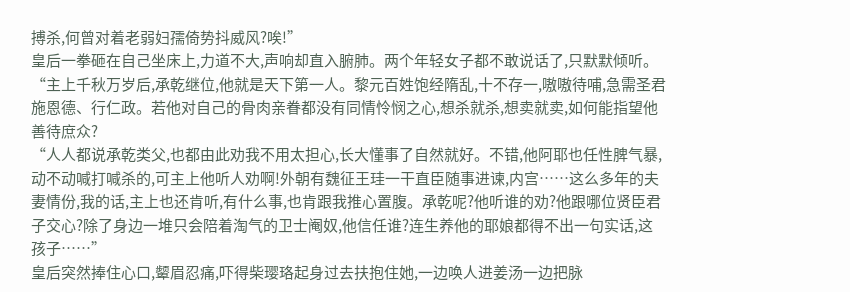搏杀,何曾对着老弱妇孺倚势抖威风?唉!”
皇后一拳砸在自己坐床上,力道不大,声响却直入腑肺。两个年轻女子都不敢说话了,只默默倾听。
“主上千秋万岁后,承乾继位,他就是天下第一人。黎元百姓饱经隋乱,十不存一,嗷嗷待哺,急需圣君施恩德、行仁政。若他对自己的骨肉亲眷都没有同情怜悯之心,想杀就杀,想卖就卖,如何能指望他善待庶众?
“人人都说承乾类父,也都由此劝我不用太担心,长大懂事了自然就好。不错,他阿耶也任性脾气暴,动不动喊打喊杀的,可主上他听人劝啊!外朝有魏征王珪一干直臣随事进谏,内宫……这么多年的夫妻情份,我的话,主上也还肯听,有什么事,也肯跟我推心置腹。承乾呢?他听谁的劝?他跟哪位贤臣君子交心?除了身边一堆只会陪着淘气的卫士阉奴,他信任谁?连生养他的耶娘都得不出一句实话,这孩子……”
皇后突然捧住心口,颦眉忍痛,吓得柴璎珞起身过去扶抱住她,一边唤人进姜汤一边把脉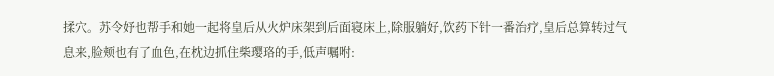揉穴。苏令妤也帮手和她一起将皇后从火炉床架到后面寝床上,除服躺好,饮药下针一番治疗,皇后总算转过气息来,脸颊也有了血色,在枕边抓住柴璎珞的手,低声嘱咐: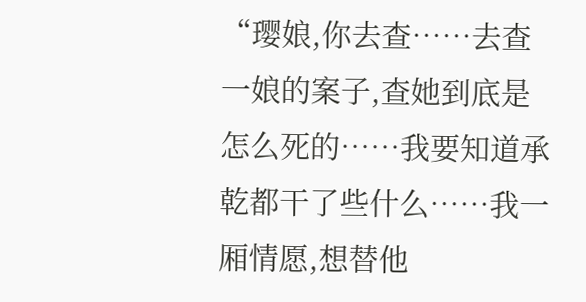“璎娘,你去查……去查一娘的案子,查她到底是怎么死的……我要知道承乾都干了些什么……我一厢情愿,想替他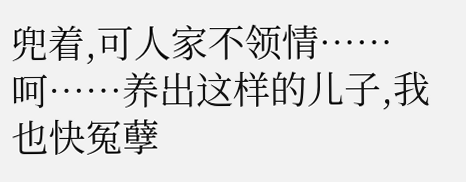兜着,可人家不领情……呵……养出这样的儿子,我也快冤孽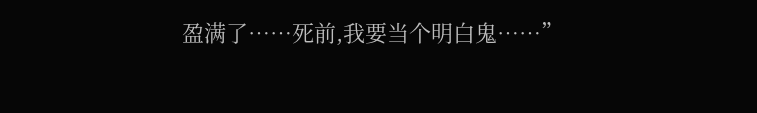盈满了……死前,我要当个明白鬼……”